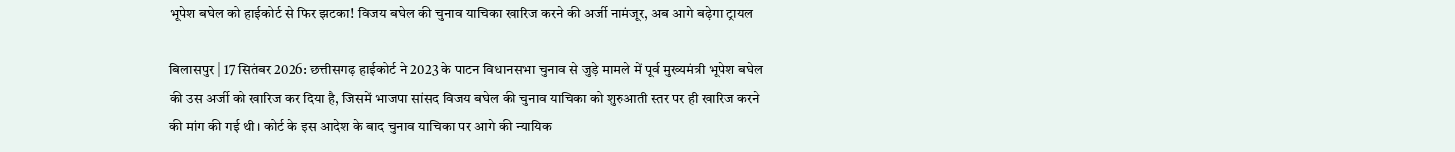भूपेश बघेल को हाईकोर्ट से फिर झटका! विजय बघेल की चुनाव याचिका खारिज करने की अर्जी नामंजूर, अब आगे बढ़ेगा ट्रायल

बिलासपुर | 17 सितंबर 2026: छत्तीसगढ़ हाईकोर्ट ने 2023 के पाटन विधानसभा चुनाव से जुड़े मामले में पूर्व मुख्यमंत्री भूपेश बघेल की उस अर्जी को खारिज कर दिया है, जिसमें भाजपा सांसद विजय बघेल की चुनाव याचिका को शुरुआती स्तर पर ही खारिज करने की मांग की गई थी। कोर्ट के इस आदेश के बाद चुनाव याचिका पर आगे की न्यायिक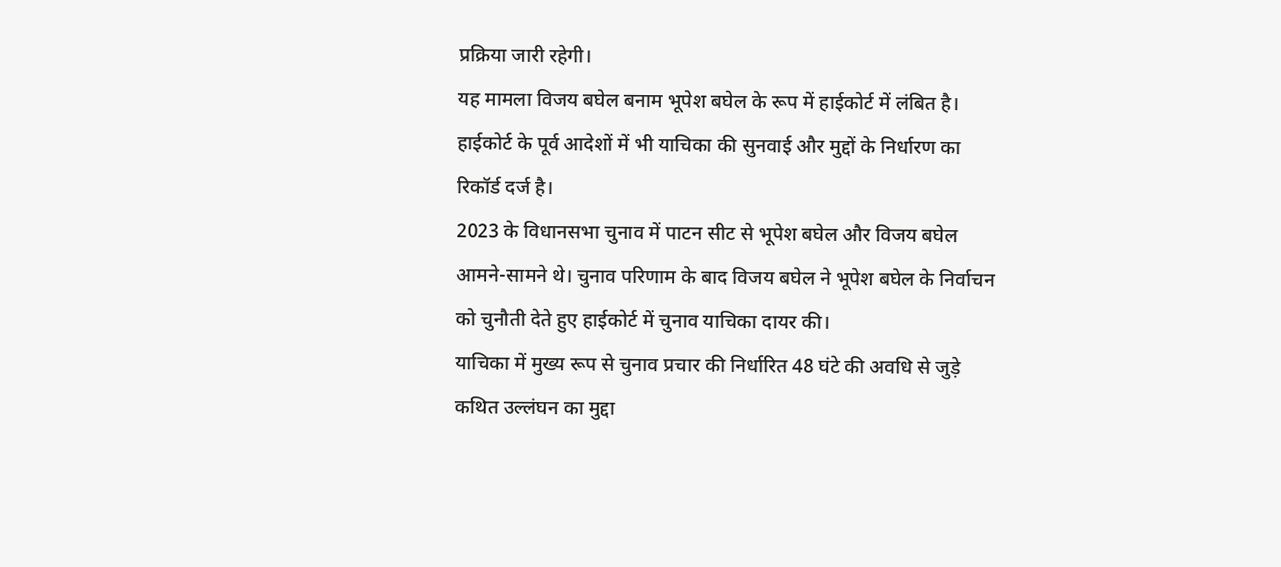प्रक्रिया जारी रहेगी।
यह मामला विजय बघेल बनाम भूपेश बघेल के रूप में हाईकोर्ट में लंबित है। हाईकोर्ट के पूर्व आदेशों में भी याचिका की सुनवाई और मुद्दों के निर्धारण का रिकॉर्ड दर्ज है।
2023 के विधानसभा चुनाव में पाटन सीट से भूपेश बघेल और विजय बघेल आमने-सामने थे। चुनाव परिणाम के बाद विजय बघेल ने भूपेश बघेल के निर्वाचन को चुनौती देते हुए हाईकोर्ट में चुनाव याचिका दायर की।
याचिका में मुख्य रूप से चुनाव प्रचार की निर्धारित 48 घंटे की अवधि से जुड़े कथित उल्लंघन का मुद्दा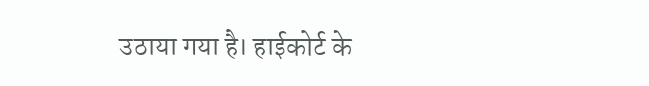उठाया गया है। हाईकोर्ट के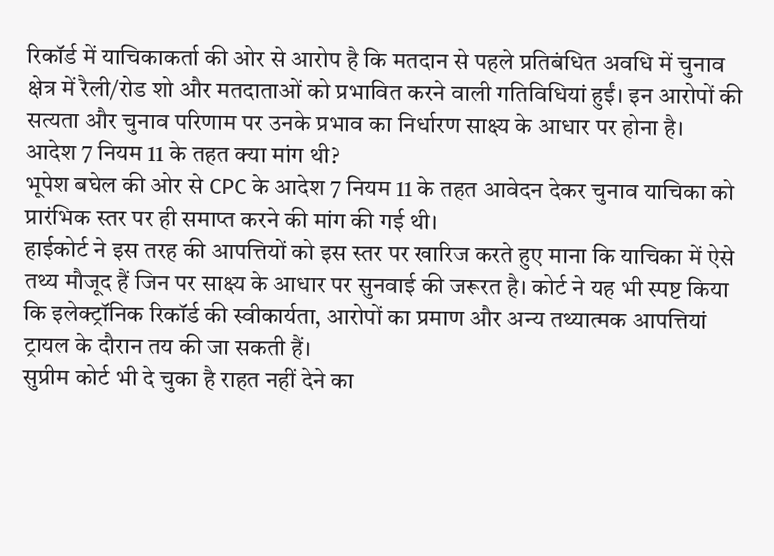रिकॉर्ड में याचिकाकर्ता की ओर से आरोप है कि मतदान से पहले प्रतिबंधित अवधि में चुनाव क्षेत्र में रैली/रोड शो और मतदाताओं को प्रभावित करने वाली गतिविधियां हुईं। इन आरोपों की सत्यता और चुनाव परिणाम पर उनके प्रभाव का निर्धारण साक्ष्य के आधार पर होना है।
आदेश 7 नियम 11 के तहत क्या मांग थी?
भूपेश बघेल की ओर से CPC के आदेश 7 नियम 11 के तहत आवेदन देकर चुनाव याचिका को प्रारंभिक स्तर पर ही समाप्त करने की मांग की गई थी।
हाईकोर्ट ने इस तरह की आपत्तियों को इस स्तर पर खारिज करते हुए माना कि याचिका में ऐसे तथ्य मौजूद हैं जिन पर साक्ष्य के आधार पर सुनवाई की जरूरत है। कोर्ट ने यह भी स्पष्ट किया कि इलेक्ट्रॉनिक रिकॉर्ड की स्वीकार्यता, आरोपों का प्रमाण और अन्य तथ्यात्मक आपत्तियां ट्रायल के दौरान तय की जा सकती हैं।
सुप्रीम कोर्ट भी दे चुका है राहत नहीं देने का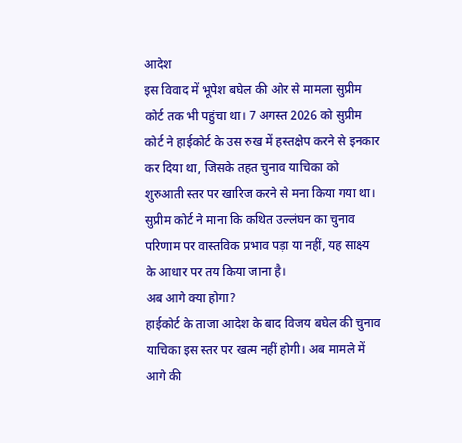आदेश
इस विवाद में भूपेश बघेल की ओर से मामला सुप्रीम कोर्ट तक भी पहुंचा था। 7 अगस्त 2026 को सुप्रीम कोर्ट ने हाईकोर्ट के उस रुख में हस्तक्षेप करने से इनकार कर दिया था, जिसके तहत चुनाव याचिका को शुरुआती स्तर पर खारिज करने से मना किया गया था। सुप्रीम कोर्ट ने माना कि कथित उल्लंघन का चुनाव परिणाम पर वास्तविक प्रभाव पड़ा या नहीं, यह साक्ष्य के आधार पर तय किया जाना है।
अब आगे क्या होगा?
हाईकोर्ट के ताजा आदेश के बाद विजय बघेल की चुनाव याचिका इस स्तर पर खत्म नहीं होगी। अब मामले में आगे की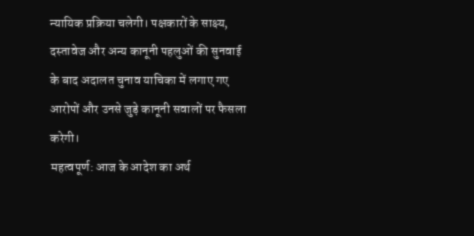न्यायिक प्रक्रिया चलेगी। पक्षकारों के साक्ष्य, दस्तावेज और अन्य कानूनी पहलुओं की सुनवाई के बाद अदालत चुनाव याचिका में लगाए गए आरोपों और उनसे जुड़े कानूनी सवालों पर फैसला करेगी।
महत्वपूर्ण: आज के आदेश का अर्थ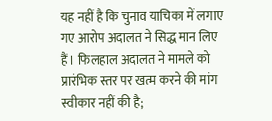यह नहीं है कि चुनाव याचिका में लगाए गए आरोप अदालत ने सिद्ध मान लिए हैं। फिलहाल अदालत ने मामले को प्रारंभिक स्तर पर खत्म करने की मांग स्वीकार नहीं की है;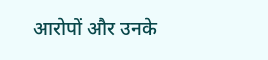आरोपों और उनके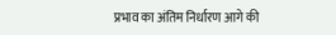प्रभाव का अंतिम निर्धारण आगे की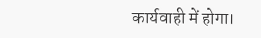कार्यवाही में होगा।